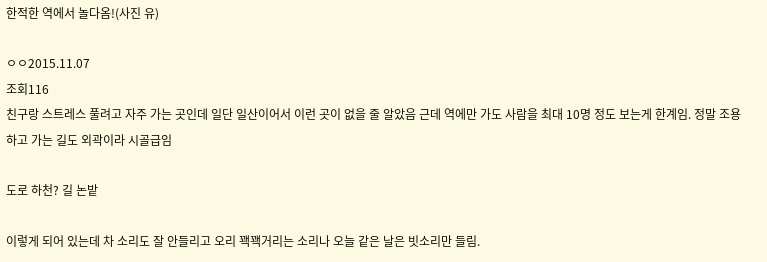한적한 역에서 놀다옴!(사진 유)

ㅇㅇ2015.11.07
조회116
친구랑 스트레스 풀려고 자주 가는 곳인데 일단 일산이어서 이런 곳이 없을 줄 알았음 근데 역에만 가도 사람을 최대 10명 정도 보는게 한계임. 정말 조용하고 가는 길도 외곽이라 시골급임

도로 하천? 길 논밭

이렇게 되어 있는데 차 소리도 잘 안들리고 오리 꽥꽥거리는 소리나 오늘 같은 날은 빗소리만 들림.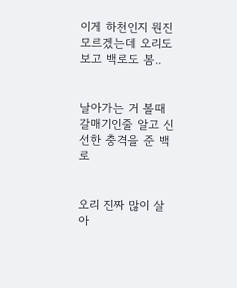이게 하천인지 뭔진 모르겠는데 오리도 보고 백로도 봄..


날아가는 거 볼때 갈매기인줄 알고 신선한 충격을 준 백로


오리 진짜 많이 살아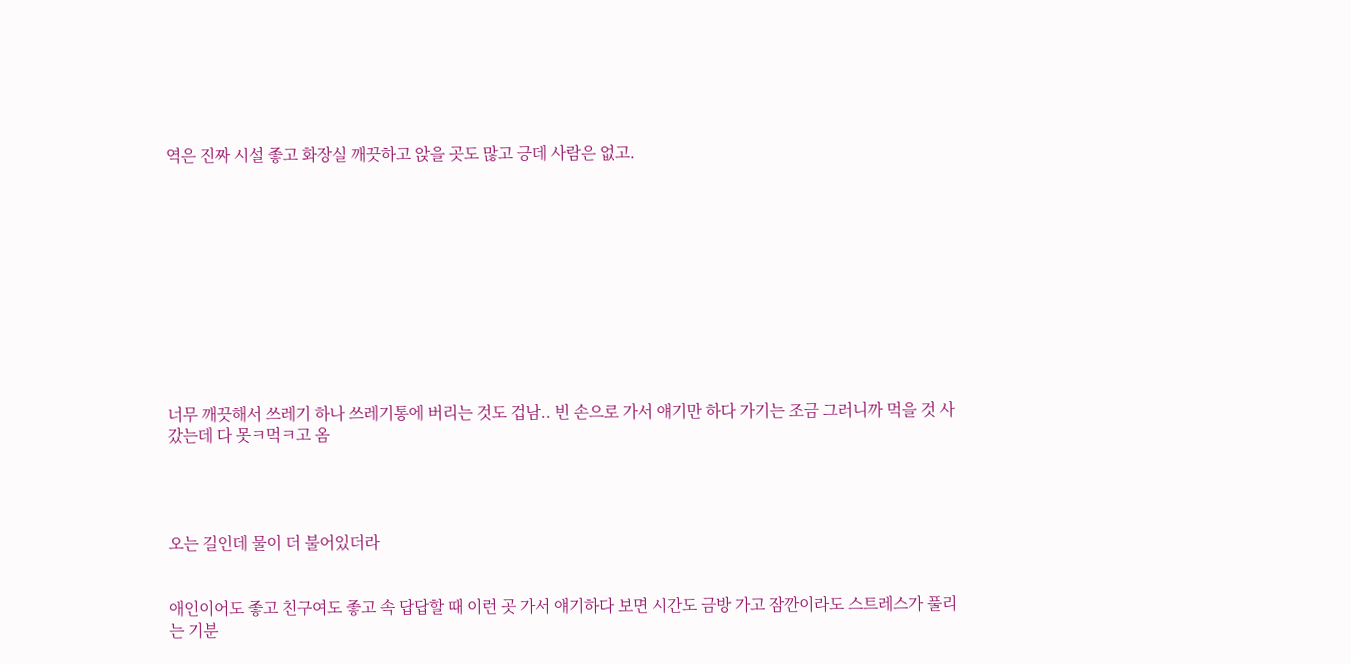역은 진짜 시설 좋고 화장실 깨끗하고 앉을 곳도 많고 긍데 사람은 없고.











너무 깨끗해서 쓰레기 하나 쓰레기통에 버리는 것도 겁남.. 빈 손으로 가서 얘기만 하다 가기는 조금 그러니까 먹을 것 사갔는데 다 못ㅋ먹ㅋ고 옴




오는 길인데 물이 더 불어있더라


애인이어도 좋고 친구여도 좋고 속 답답할 때 이런 곳 가서 얘기하다 보면 시간도 금방 가고 잠깐이라도 스트레스가 풀리는 기분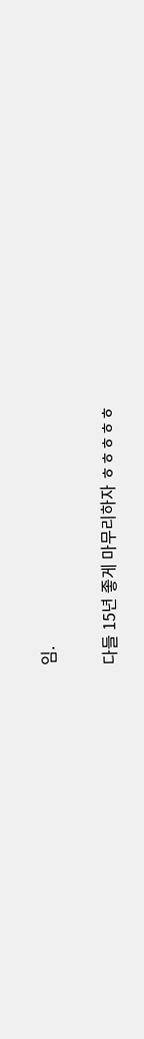임.

다들 15년 좋게 마무리하자 ㅎㅎㅎㅎㅎ